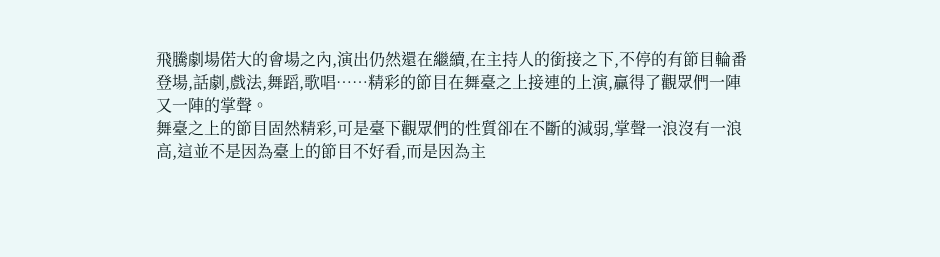飛騰劇場偌大的會場之內,演出仍然還在繼續,在主持人的銜接之下,不停的有節目輪番登場,話劇,戲法,舞蹈,歌唱……精彩的節目在舞臺之上接連的上演,贏得了觀眾們一陣又一陣的掌聲。
舞臺之上的節目固然精彩,可是臺下觀眾們的性質卻在不斷的減弱,掌聲一浪沒有一浪高,這並不是因為臺上的節目不好看,而是因為主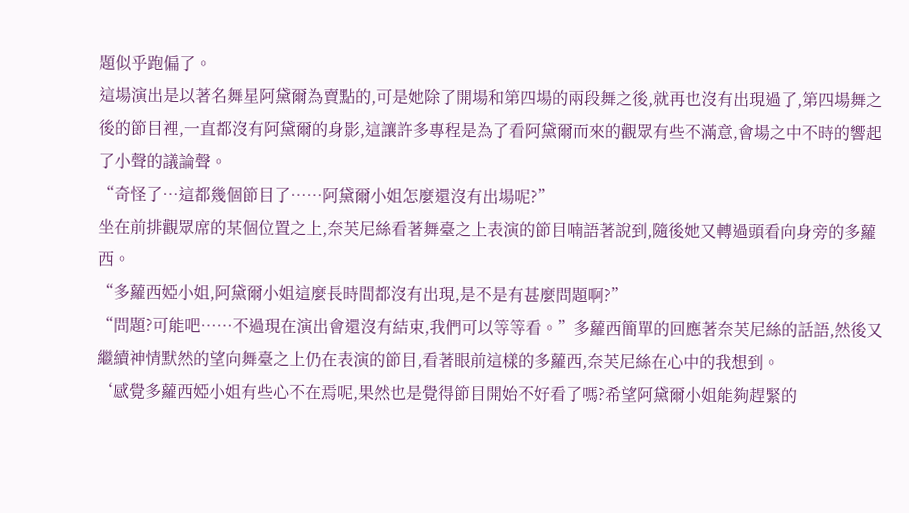題似乎跑偏了。
這場演出是以著名舞星阿黛爾為賣點的,可是她除了開場和第四場的兩段舞之後,就再也沒有出現過了,第四場舞之後的節目裡,一直都沒有阿黛爾的身影,這讓許多專程是為了看阿黛爾而來的觀眾有些不滿意,會場之中不時的響起了小聲的議論聲。
“奇怪了…這都幾個節目了……阿黛爾小姐怎麼還沒有出場呢?”
坐在前排觀眾席的某個位置之上,奈芙尼絲看著舞臺之上表演的節目喃語著說到,隨後她又轉過頭看向身旁的多蘿西。
“多蘿西婭小姐,阿黛爾小姐這麼長時間都沒有出現,是不是有甚麼問題啊?”
“問題?可能吧……不過現在演出會還沒有結束,我們可以等等看。”多蘿西簡單的回應著奈芙尼絲的話語,然後又繼續神情默然的望向舞臺之上仍在表演的節目,看著眼前這樣的多蘿西,奈芙尼絲在心中的我想到。
‘感覺多蘿西婭小姐有些心不在焉呢,果然也是覺得節目開始不好看了嗎?希望阿黛爾小姐能夠趕緊的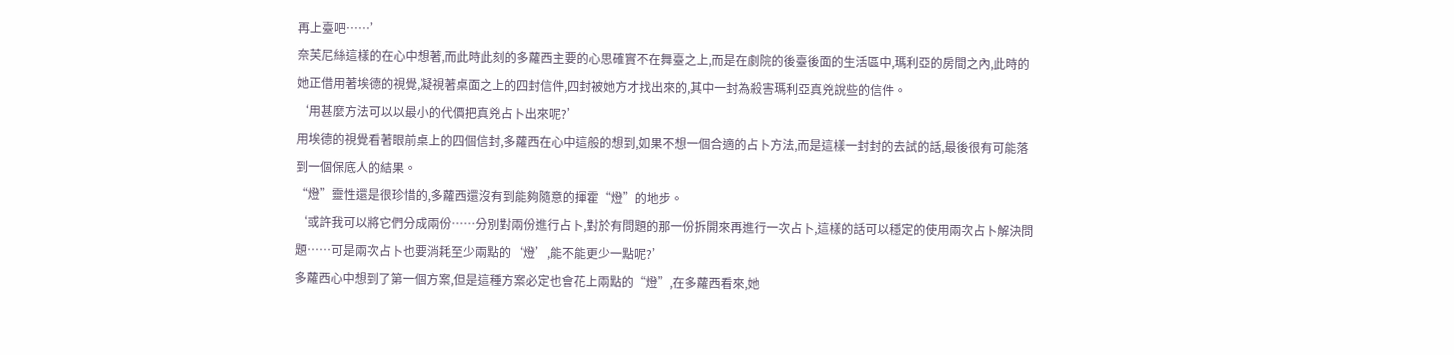再上臺吧……’
奈芙尼絲這樣的在心中想著,而此時此刻的多蘿西主要的心思確實不在舞臺之上,而是在劇院的後臺後面的生活區中,瑪利亞的房間之內,此時的她正借用著埃德的視覺,凝視著桌面之上的四封信件,四封被她方才找出來的,其中一封為殺害瑪利亞真兇說些的信件。
‘用甚麼方法可以以最小的代價把真兇占卜出來呢?’
用埃德的視覺看著眼前桌上的四個信封,多蘿西在心中這般的想到,如果不想一個合適的占卜方法,而是這樣一封封的去試的話,最後很有可能落到一個保底人的結果。
“燈”靈性還是很珍惜的,多蘿西還沒有到能夠隨意的揮霍“燈”的地步。
‘或許我可以將它們分成兩份……分別對兩份進行占卜,對於有問題的那一份拆開來再進行一次占卜,這樣的話可以穩定的使用兩次占卜解決問題……可是兩次占卜也要消耗至少兩點的‘燈’,能不能更少一點呢?’
多蘿西心中想到了第一個方案,但是這種方案必定也會花上兩點的“燈”,在多蘿西看來,她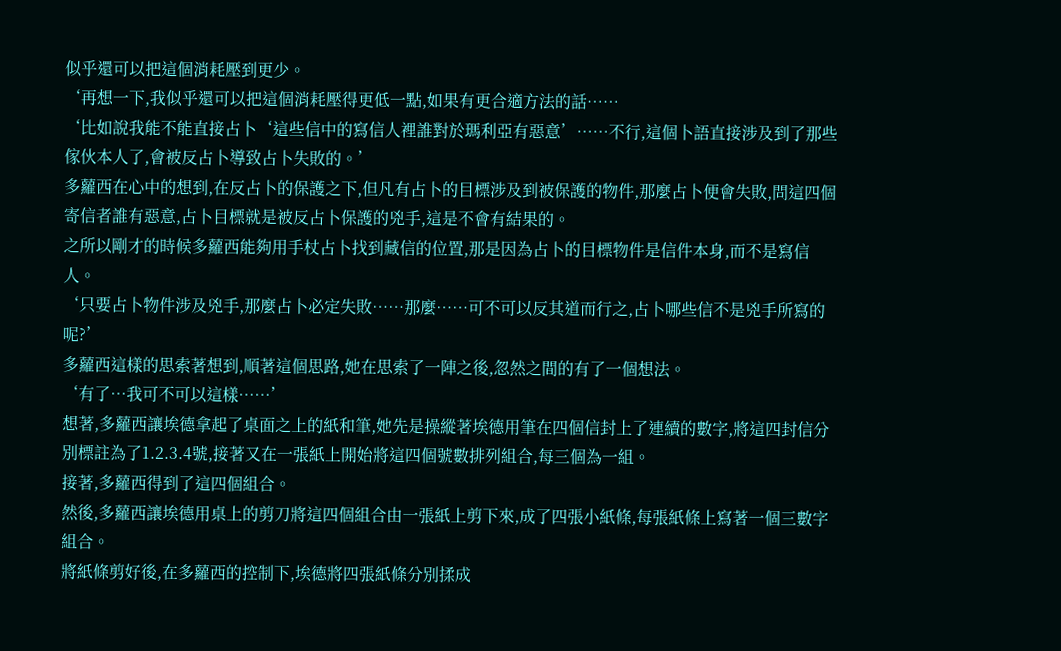似乎還可以把這個消耗壓到更少。
‘再想一下,我似乎還可以把這個消耗壓得更低一點,如果有更合適方法的話……
‘比如說我能不能直接占卜‘這些信中的寫信人裡誰對於瑪利亞有惡意’……不行,這個卜語直接涉及到了那些傢伙本人了,會被反占卜導致占卜失敗的。’
多蘿西在心中的想到,在反占卜的保護之下,但凡有占卜的目標涉及到被保護的物件,那麼占卜便會失敗,問這四個寄信者誰有惡意,占卜目標就是被反占卜保護的兇手,這是不會有結果的。
之所以剛才的時候多蘿西能夠用手杖占卜找到藏信的位置,那是因為占卜的目標物件是信件本身,而不是寫信人。
‘只要占卜物件涉及兇手,那麼占卜必定失敗……那麼……可不可以反其道而行之,占卜哪些信不是兇手所寫的呢?’
多蘿西這樣的思索著想到,順著這個思路,她在思索了一陣之後,忽然之間的有了一個想法。
‘有了…我可不可以這樣……’
想著,多蘿西讓埃德拿起了桌面之上的紙和筆,她先是操縱著埃德用筆在四個信封上了連續的數字,將這四封信分別標註為了1.2.3.4號,接著又在一張紙上開始將這四個號數排列組合,每三個為一組。
接著,多蘿西得到了這四個組合。
然後,多蘿西讓埃德用桌上的剪刀將這四個組合由一張紙上剪下來,成了四張小紙條,每張紙條上寫著一個三數字組合。
將紙條剪好後,在多蘿西的控制下,埃德將四張紙條分別揉成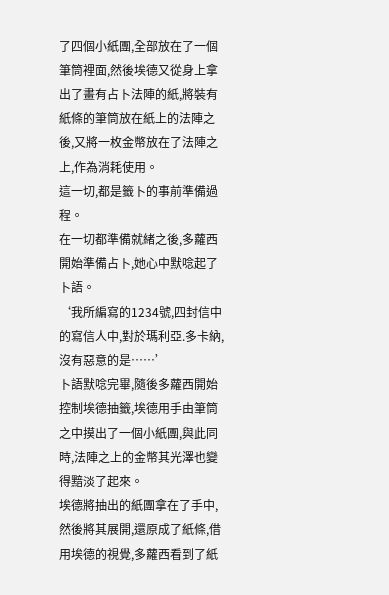了四個小紙團,全部放在了一個筆筒裡面,然後埃德又從身上拿出了畫有占卜法陣的紙,將裝有紙條的筆筒放在紙上的法陣之後,又將一枚金幣放在了法陣之上,作為消耗使用。
這一切,都是籤卜的事前準備過程。
在一切都準備就緒之後,多蘿西開始準備占卜,她心中默唸起了卜語。
‘我所編寫的1234號,四封信中的寫信人中,對於瑪利亞.多卡納,沒有惡意的是……’
卜語默唸完畢,隨後多蘿西開始控制埃德抽籤,埃德用手由筆筒之中摸出了一個小紙團,與此同時,法陣之上的金幣其光澤也變得黯淡了起來。
埃德將抽出的紙團拿在了手中,然後將其展開,還原成了紙條,借用埃德的視覺,多蘿西看到了紙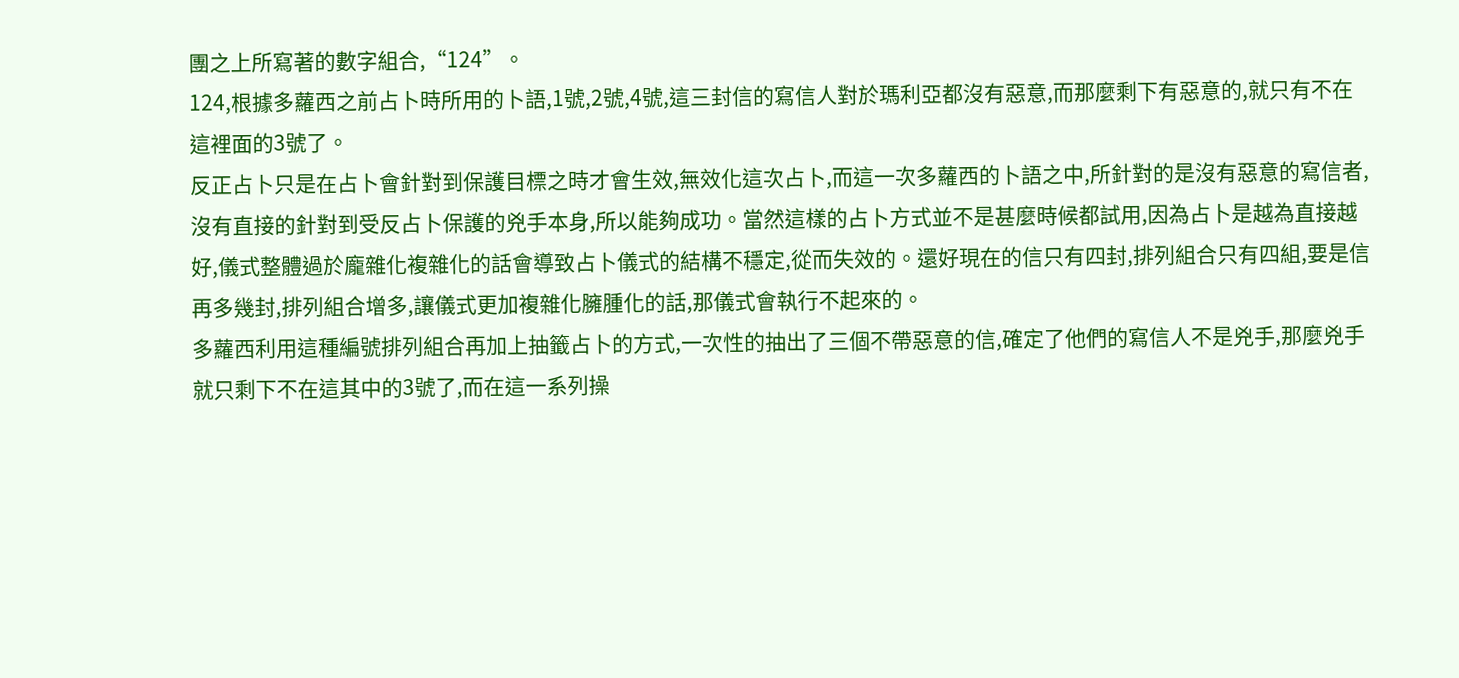團之上所寫著的數字組合,“124”。
124,根據多蘿西之前占卜時所用的卜語,1號,2號,4號,這三封信的寫信人對於瑪利亞都沒有惡意,而那麼剩下有惡意的,就只有不在這裡面的3號了。
反正占卜只是在占卜會針對到保護目標之時才會生效,無效化這次占卜,而這一次多蘿西的卜語之中,所針對的是沒有惡意的寫信者,沒有直接的針對到受反占卜保護的兇手本身,所以能夠成功。當然這樣的占卜方式並不是甚麼時候都試用,因為占卜是越為直接越好,儀式整體過於龐雜化複雜化的話會導致占卜儀式的結構不穩定,從而失效的。還好現在的信只有四封,排列組合只有四組,要是信再多幾封,排列組合增多,讓儀式更加複雜化臃腫化的話,那儀式會執行不起來的。
多蘿西利用這種編號排列組合再加上抽籤占卜的方式,一次性的抽出了三個不帶惡意的信,確定了他們的寫信人不是兇手,那麼兇手就只剩下不在這其中的3號了,而在這一系列操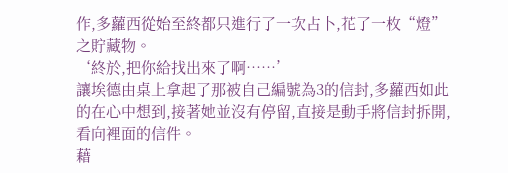作,多蘿西從始至終都只進行了一次占卜,花了一枚“燈”之貯藏物。
‘終於,把你給找出來了啊……’
讓埃德由桌上拿起了那被自己編號為3的信封,多蘿西如此的在心中想到,接著她並沒有停留,直接是動手將信封拆開,看向裡面的信件。
藉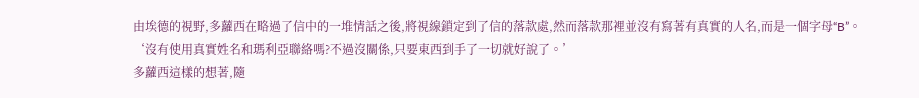由埃德的視野,多蘿西在略過了信中的一堆情話之後,將視線鎖定到了信的落款處,然而落款那裡並沒有寫著有真實的人名,而是一個字母“B”。
‘沒有使用真實姓名和瑪利亞聯絡嗎?不過沒關係,只要東西到手了一切就好說了。’
多蘿西這樣的想著,隨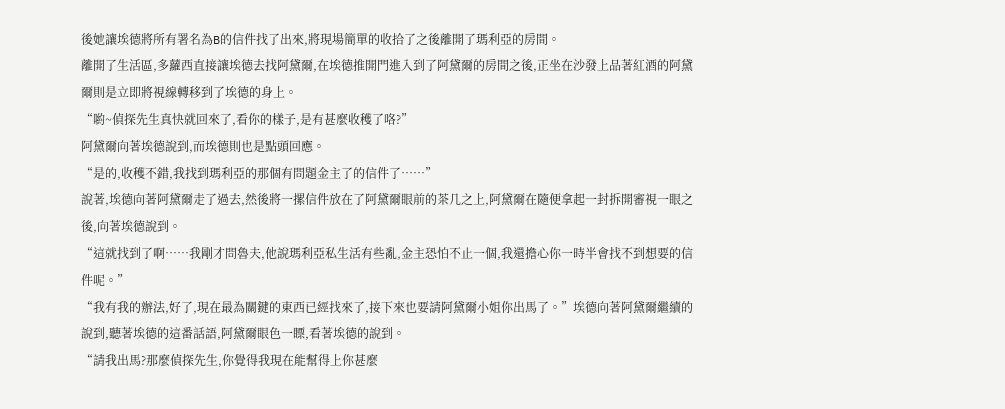後她讓埃德將所有署名為B的信件找了出來,將現場簡單的收拾了之後離開了瑪利亞的房間。
離開了生活區,多蘿西直接讓埃德去找阿黛爾,在埃德推開門進入到了阿黛爾的房間之後,正坐在沙發上品著紅酒的阿黛爾則是立即將視線轉移到了埃德的身上。
“喲~偵探先生真快就回來了,看你的樣子,是有甚麼收穫了咯?”
阿黛爾向著埃德說到,而埃德則也是點頭回應。
“是的,收穫不錯,我找到瑪利亞的那個有問題金主了的信件了……”
說著,埃德向著阿黛爾走了過去,然後將一摞信件放在了阿黛爾眼前的茶几之上,阿黛爾在隨便拿起一封拆開審視一眼之後,向著埃德說到。
“這就找到了啊……我剛才問魯夫,他說瑪利亞私生活有些亂,金主恐怕不止一個,我還擔心你一時半會找不到想要的信件呢。”
“我有我的辦法,好了,現在最為關鍵的東西已經找來了,接下來也要請阿黛爾小姐你出馬了。”埃德向著阿黛爾繼續的說到,聽著埃德的這番話語,阿黛爾眼色一瞟,看著埃德的說到。
“請我出馬?那麼偵探先生,你覺得我現在能幫得上你甚麼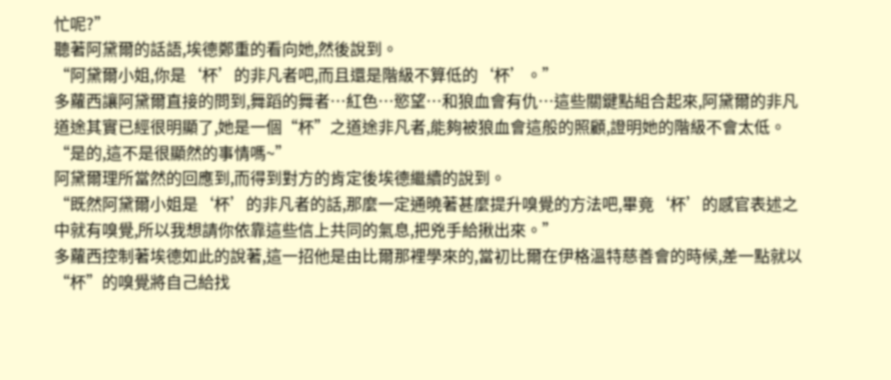忙呢?”
聽著阿黛爾的話語,埃德鄭重的看向她,然後說到。
“阿黛爾小姐,你是‘杯’的非凡者吧,而且還是階級不算低的‘杯’。”
多蘿西讓阿黛爾直接的問到,舞蹈的舞者…紅色…慾望…和狼血會有仇…這些關鍵點組合起來,阿黛爾的非凡道途其實已經很明顯了,她是一個“杯”之道途非凡者,能夠被狼血會這般的照顧,證明她的階級不會太低。
“是的,這不是很顯然的事情嗎~”
阿黛爾理所當然的回應到,而得到對方的肯定後埃德繼續的說到。
“既然阿黛爾小姐是‘杯’的非凡者的話,那麼一定通曉著甚麼提升嗅覺的方法吧,畢竟‘杯’的感官表述之中就有嗅覺,所以我想請你依靠這些信上共同的氣息,把兇手給揪出來。”
多蘿西控制著埃德如此的說著,這一招他是由比爾那裡學來的,當初比爾在伊格溫特慈善會的時候,差一點就以“杯”的嗅覺將自己給找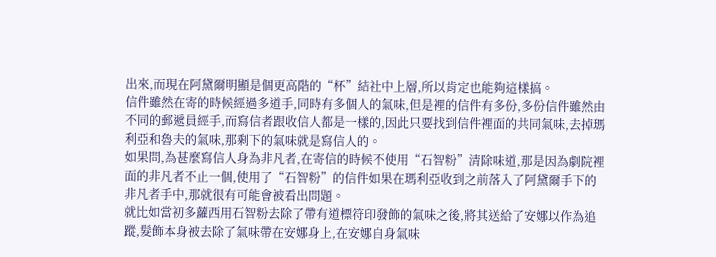出來,而現在阿黛爾明顯是個更高階的“杯”結社中上層,所以肯定也能夠這樣搞。
信件雖然在寄的時候經過多道手,同時有多個人的氣味,但是裡的信件有多份,多份信件雖然由不同的郵遞員經手,而寫信者跟收信人都是一樣的,因此只要找到信件裡面的共同氣味,去掉瑪利亞和魯夫的氣味,那剩下的氣味就是寫信人的。
如果問,為甚麼寫信人身為非凡者,在寄信的時候不使用“石智粉”清除味道,那是因為劇院裡面的非凡者不止一個,使用了“石智粉”的信件如果在瑪利亞收到之前落入了阿黛爾手下的非凡者手中,那就很有可能會被看出問題。
就比如當初多蘿西用石智粉去除了帶有道標符印發飾的氣味之後,將其送給了安娜以作為追蹤,髮飾本身被去除了氣味帶在安娜身上,在安娜自身氣味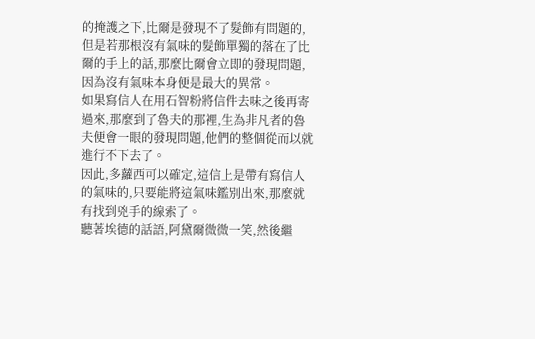的掩護之下,比爾是發現不了髮飾有問題的,但是若那根沒有氣味的髮飾單獨的落在了比爾的手上的話,那麼比爾會立即的發現問題,因為沒有氣味本身便是最大的異常。
如果寫信人在用石智粉將信件去味之後再寄過來,那麼到了魯夫的那裡,生為非凡者的魯夫便會一眼的發現問題,他們的整個從而以就進行不下去了。
因此,多蘿西可以確定,這信上是帶有寫信人的氣味的,只要能將這氣味鑑別出來,那麼就有找到兇手的線索了。
聽著埃德的話語,阿黛爾微微一笑,然後繼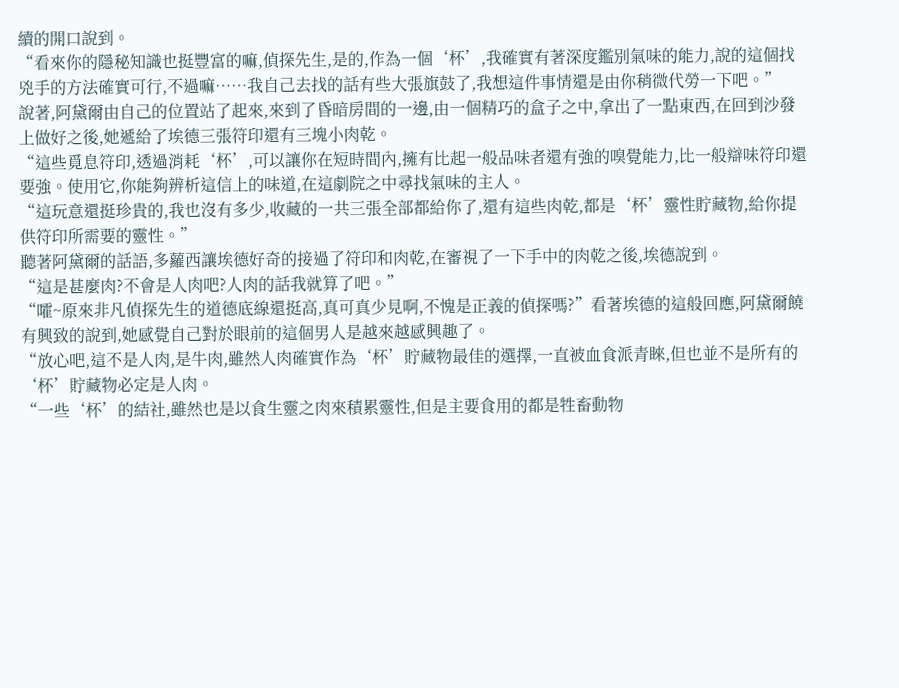續的開口說到。
“看來你的隱秘知識也挺豐富的嘛,偵探先生,是的,作為一個‘杯’,我確實有著深度鑑別氣味的能力,說的這個找兇手的方法確實可行,不過嘛……我自己去找的話有些大張旗鼓了,我想這件事情還是由你稍微代勞一下吧。”
說著,阿黛爾由自己的位置站了起來,來到了昏暗房間的一邊,由一個精巧的盒子之中,拿出了一點東西,在回到沙發上做好之後,她遞給了埃德三張符印還有三塊小肉乾。
“這些覓息符印,透過消耗‘杯’,可以讓你在短時間內,擁有比起一般品味者還有強的嗅覺能力,比一般辯味符印還要強。使用它,你能夠辨析這信上的味道,在這劇院之中尋找氣味的主人。
“這玩意還挺珍貴的,我也沒有多少,收藏的一共三張全部都給你了,還有這些肉乾,都是‘杯’靈性貯藏物,給你提供符印所需要的靈性。”
聽著阿黛爾的話語,多蘿西讓埃德好奇的接過了符印和肉乾,在審視了一下手中的肉乾之後,埃德說到。
“這是甚麼肉?不會是人肉吧?人肉的話我就算了吧。”
“嚯~原來非凡偵探先生的道德底線還挺高,真可真少見啊,不愧是正義的偵探嗎?”看著埃德的這般回應,阿黛爾饒有興致的說到,她感覺自己對於眼前的這個男人是越來越感興趣了。
“放心吧,這不是人肉,是牛肉,雖然人肉確實作為‘杯’貯藏物最佳的選擇,一直被血食派青睞,但也並不是所有的‘杯’貯藏物必定是人肉。
“一些‘杯’的結社,雖然也是以食生靈之肉來積累靈性,但是主要食用的都是牲畜動物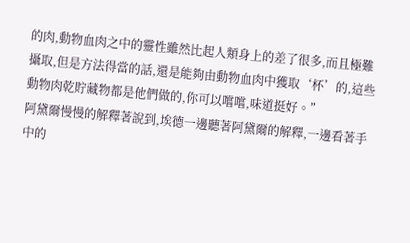的肉,動物血肉之中的靈性雖然比起人類身上的差了很多,而且極難攝取,但是方法得當的話,還是能夠由動物血肉中獲取‘杯’的,這些動物肉乾貯藏物都是他們做的,你可以嚐嚐,味道挺好。”
阿黛爾慢慢的解釋著說到,埃德一邊聽著阿黛爾的解釋,一邊看著手中的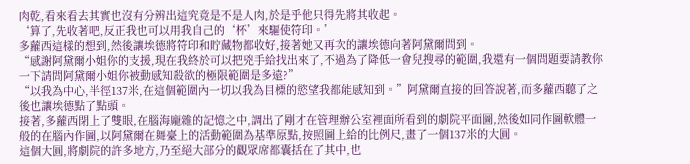肉乾,看來看去其實也沒有分辨出這究竟是不是人肉,於是乎他只得先將其收起。
‘算了,先收著吧,反正我也可以用我自己的‘杯’來驅使符印。’
多蘿西這樣的想到,然後讓埃德將符印和貯藏物都收好,接著她又再次的讓埃德向著阿黛爾問到。
“感謝阿黛爾小姐你的支援,現在我終於可以把兇手給找出來了,不過為了降低一會兒搜尋的範圍,我還有一個問題要請教你一下請問阿黛爾小姐你被動感知殺欲的極限範圍是多遠?”
“以我為中心,半徑137米,在這個範圍內一切以我為目標的慾望我都能感知到。”阿黛爾直接的回答說著,而多蘿西聽了之後也讓埃德點了點頭。
接著,多蘿西閉上了雙眼,在腦海龐雜的記憶之中,調出了剛才在管理辦公室裡面所看到的劇院平面圖,然後如同作圖軟體一般的在腦內作圖,以阿黛爾在舞臺上的活動範圍為基準原點,按照圖上給的比例尺,畫了一個137米的大圓。
這個大圓,將劇院的許多地方,乃至絕大部分的觀眾席都囊括在了其中,也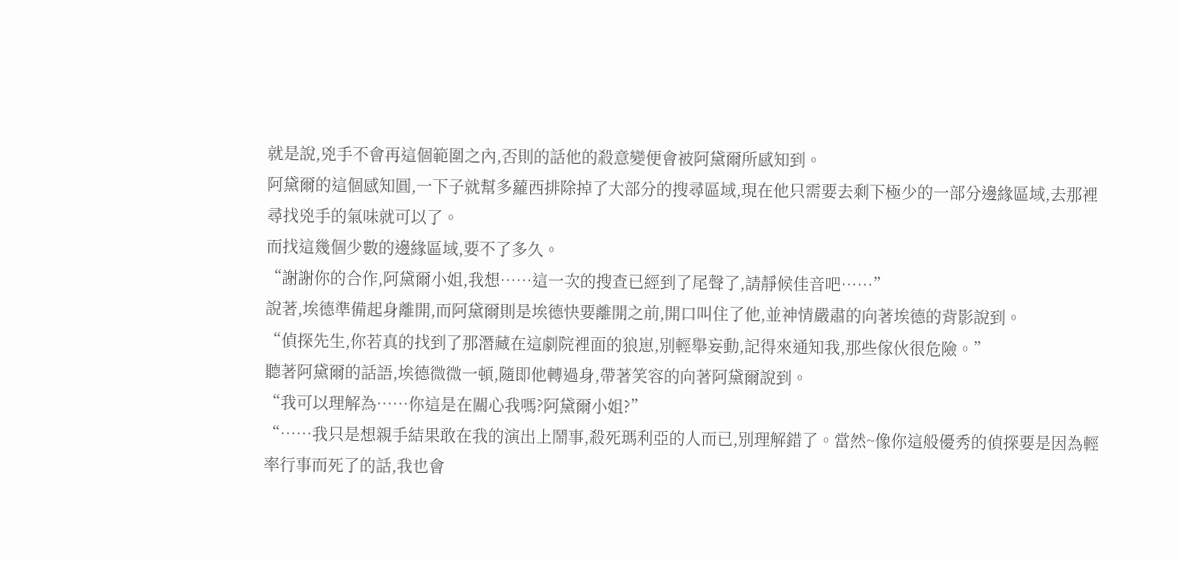就是說,兇手不會再這個範圍之內,否則的話他的殺意變便會被阿黛爾所感知到。
阿黛爾的這個感知圓,一下子就幫多蘿西排除掉了大部分的搜尋區域,現在他只需要去剩下極少的一部分邊緣區域,去那裡尋找兇手的氣味就可以了。
而找這幾個少數的邊緣區域,要不了多久。
“謝謝你的合作,阿黛爾小姐,我想……這一次的搜查已經到了尾聲了,請靜候佳音吧……”
說著,埃德準備起身離開,而阿黛爾則是埃德快要離開之前,開口叫住了他,並神情嚴肅的向著埃德的背影說到。
“偵探先生,你若真的找到了那潛藏在這劇院裡面的狼崽,別輕舉妄動,記得來通知我,那些傢伙很危險。”
聽著阿黛爾的話語,埃德微微一頓,隨即他轉過身,帶著笑容的向著阿黛爾說到。
“我可以理解為……你這是在關心我嗎?阿黛爾小姐?”
“……我只是想親手結果敢在我的演出上鬧事,殺死瑪利亞的人而已,別理解錯了。當然~像你這般優秀的偵探要是因為輕率行事而死了的話,我也會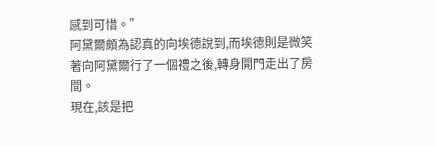感到可惜。”
阿黛爾頗為認真的向埃德說到,而埃德則是微笑著向阿黛爾行了一個禮之後,轉身開門走出了房間。
現在,該是把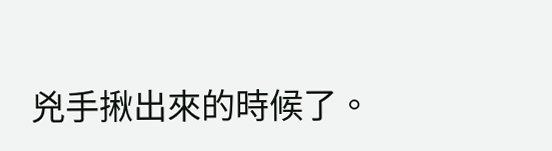兇手揪出來的時候了。